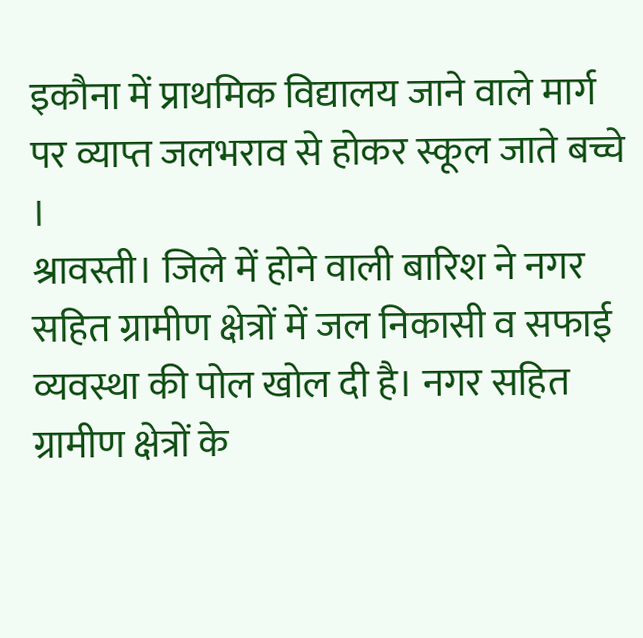इकौना में प्राथमिक विद्यालय जाने वाले मार्ग पर व्याप्त जलभराव से होकर स्कूल जाते बच्चे ।
श्रावस्ती। जिले में होने वाली बारिश ने नगर सहित ग्रामीण क्षेत्रों में जल निकासी व सफाई व्यवस्था की पोल खोल दी है। नगर सहित ग्रामीण क्षेत्रों के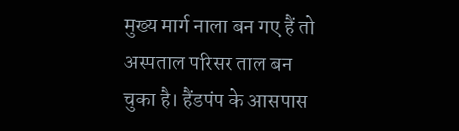मुख्य मार्ग नाला बन गए हैं तो अस्पताल परिसर ताल बन चुका है। हैंडपंप के आसपास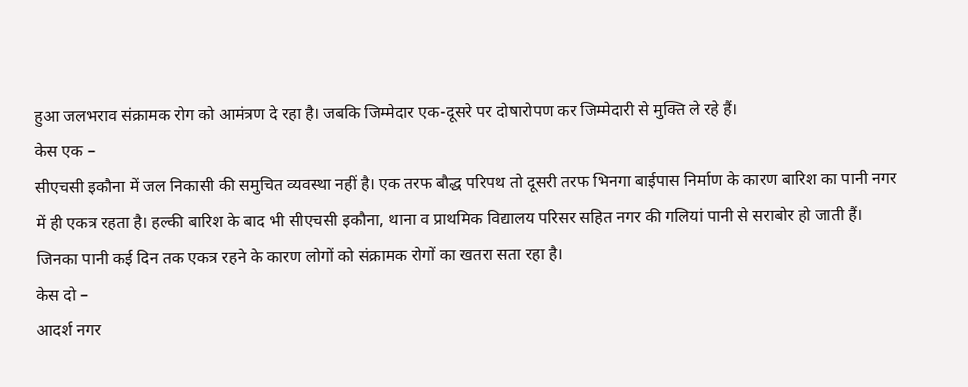हुआ जलभराव संक्रामक रोग को आमंत्रण दे रहा है। जबकि जिम्मेदार एक-दूसरे पर दोषारोपण कर जिम्मेदारी से मुक्ति ले रहे हैं।
केस एक –
सीएचसी इकौना में जल निकासी की समुचित व्यवस्था नहीं है। एक तरफ बौद्ध परिपथ तो दूसरी तरफ भिनगा बाईपास निर्माण के कारण बारिश का पानी नगर में ही एकत्र रहता है। हल्की बारिश के बाद भी सीएचसी इकौना, थाना व प्राथमिक विद्यालय परिसर सहित नगर की गलियां पानी से सराबोर हो जाती हैं। जिनका पानी कई दिन तक एकत्र रहने के कारण लोगों को संक्रामक रोगों का खतरा सता रहा है।
केस दो –
आदर्श नगर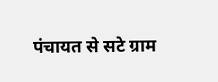पंचायत से सटे ग्राम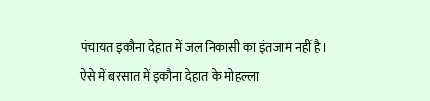पंचायत इकौना देहात में जल निकासी का इंतजाम नहीं है। ऐसे में बरसात में इकौना देहात के मोहल्ला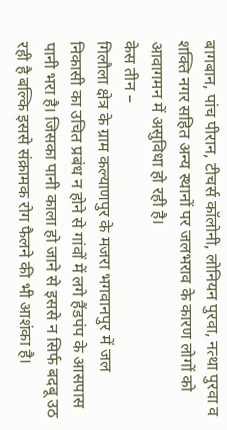बागबान, पांच पीरान, टीचर्स कॉलोनी, लोनियन पुरवा, नत्था पुरवा व शक्ति नगर सहित अन्य स्थानों पर जलभराव के कारण लोगों को आवागमन में असुविधा हो रही है।
केस तीन –
गिलौला क्षेत्र के ग्राम कल्याणपुर के मजरा भगवानपुर में जल निकासी का उचित प्रबंध न होने से गांवों में लगे हैंडपंप के आसपास पानी भरा है। जिसका पानी काला हो जाने से इससे न सिर्फ बदबू उठ रही है बल्कि इससे संक्रामक रोग फैलने की भी आशंका है।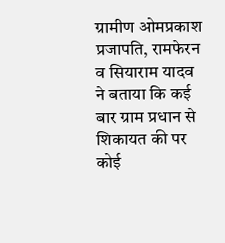ग्रामीण ओमप्रकाश प्रजापति, रामफेरन व सियाराम यादव ने बताया कि कई बार ग्राम प्रधान से शिकायत की पर कोई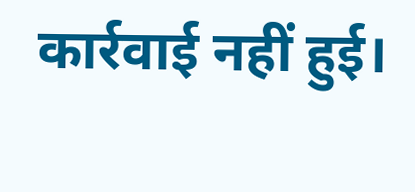कार्रवाई नहीं हुई।